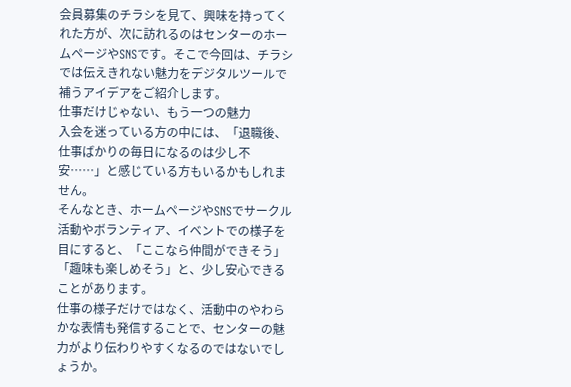会員募集のチラシを見て、興味を持ってくれた方が、次に訪れるのはセンターのホームページやSNSです。そこで今回は、チラシでは伝えきれない魅力をデジタルツールで補うアイデアをご紹介します。
仕事だけじゃない、もう一つの魅力
入会を迷っている方の中には、「退職後、仕事ばかりの毎日になるのは少し不安……」と感じている方もいるかもしれません。
そんなとき、ホームページやSNSでサークル活動やボランティア、イベントでの様子を目にすると、「ここなら仲間ができそう」「趣味も楽しめそう」と、少し安心できることがあります。
仕事の様子だけではなく、活動中のやわらかな表情も発信することで、センターの魅力がより伝わりやすくなるのではないでしょうか。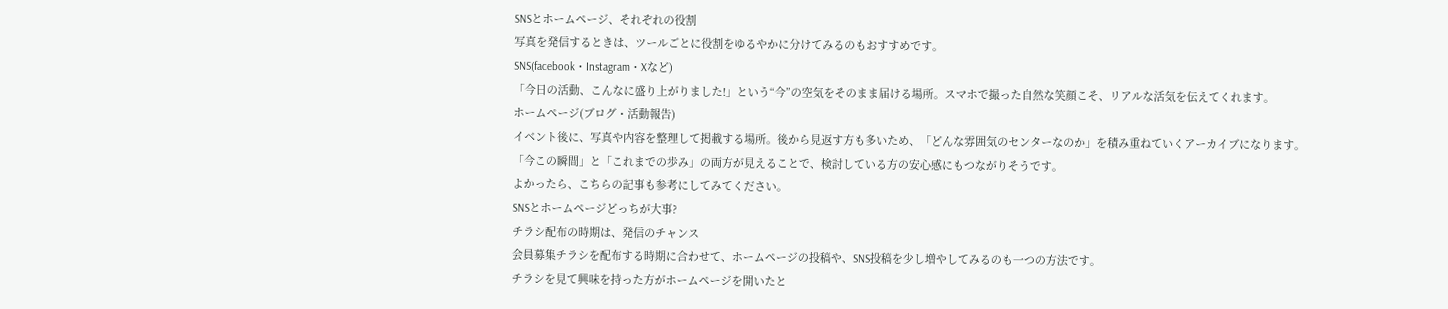SNSとホームページ、それぞれの役割
写真を発信するときは、ツールごとに役割をゆるやかに分けてみるのもおすすめです。
SNS(facebook・Instagram・Xなど)
「今日の活動、こんなに盛り上がりました!」という“今”の空気をそのまま届ける場所。スマホで撮った自然な笑顔こそ、リアルな活気を伝えてくれます。
ホームページ(ブログ・活動報告)
イベント後に、写真や内容を整理して掲載する場所。後から見返す方も多いため、「どんな雰囲気のセンターなのか」を積み重ねていくアーカイブになります。
「今この瞬間」と「これまでの歩み」の両方が見えることで、検討している方の安心感にもつながりそうです。
よかったら、こちらの記事も参考にしてみてください。
SNSとホームページどっちが大事?
チラシ配布の時期は、発信のチャンス
会員募集チラシを配布する時期に合わせて、ホームページの投稿や、SNS投稿を少し増やしてみるのも一つの方法です。
チラシを見て興味を持った方がホームページを開いたと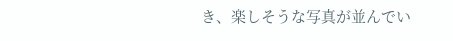き、楽しそうな写真が並んでい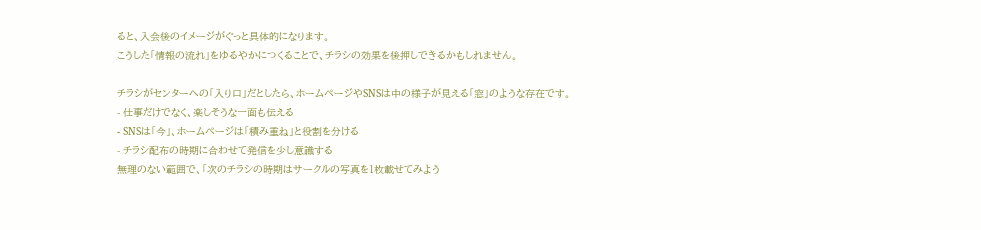ると、入会後のイメージがぐっと具体的になります。
こうした「情報の流れ」をゆるやかにつくることで、チラシの効果を後押しできるかもしれません。

チラシがセンターへの「入り口」だとしたら、ホームページやSNSは中の様子が見える「窓」のような存在です。
- 仕事だけでなく、楽しそうな一面も伝える
- SNSは「今」、ホームページは「積み重ね」と役割を分ける
- チラシ配布の時期に合わせて発信を少し意識する
無理のない範囲で、「次のチラシの時期はサークルの写真を1枚載せてみよう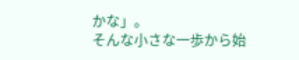かな」。
そんな小さな一歩から始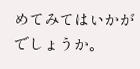めてみてはいかがでしょうか。